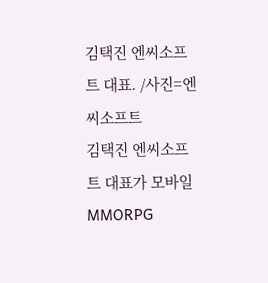김택진 엔씨소프트 대표. /사진=엔씨소프트
김택진 엔씨소프트 대표가 모바일 MMORPG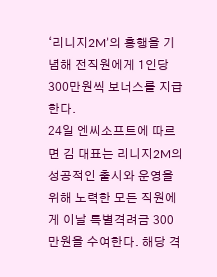‘리니지2M’의 흥행을 기념해 전직원에게 1인당 300만원씩 보너스를 지급한다.
24일 엔씨소프트에 따르면 김 대표는 리니지2M의 성공적인 출시와 운영을 위해 노력한 모든 직원에게 이날 특별격려금 300만원을 수여한다. 해당 격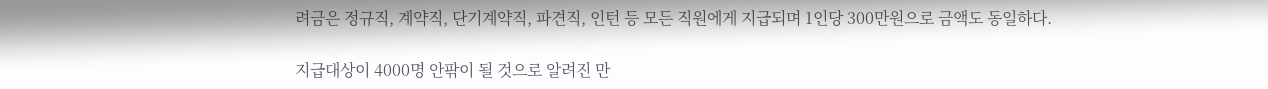려금은 정규직, 계약직, 단기계약직, 파견직, 인턴 등 모든 직원에게 지급되며 1인당 300만원으로 금액도 동일하다.

지급대상이 4000명 안팎이 될 것으로 알려진 만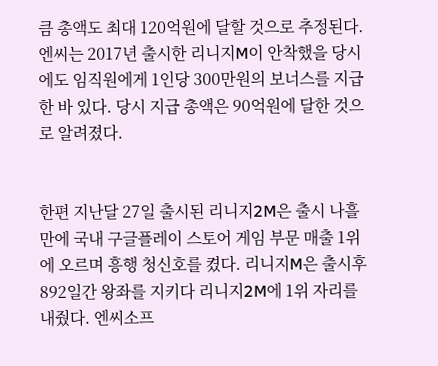큼 총액도 최대 120억원에 달할 것으로 추정된다. 엔씨는 2017년 출시한 리니지M이 안착했을 당시에도 임직원에게 1인당 300만원의 보너스를 지급한 바 있다. 당시 지급 총액은 90억원에 달한 것으로 알려졌다.


한편 지난달 27일 출시된 리니지2M은 출시 나흘 만에 국내 구글플레이 스토어 게임 부문 매출 1위에 오르며 흥행 청신호를 켰다. 리니지M은 출시후 892일간 왕좌를 지키다 리니지2M에 1위 자리를 내줬다. 엔씨소프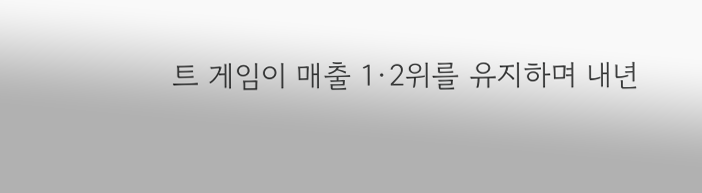트 게임이 매출 1·2위를 유지하며 내년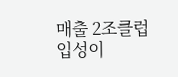매출 2조클럽 입성이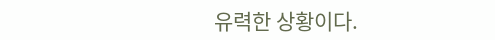유력한 상황이다.